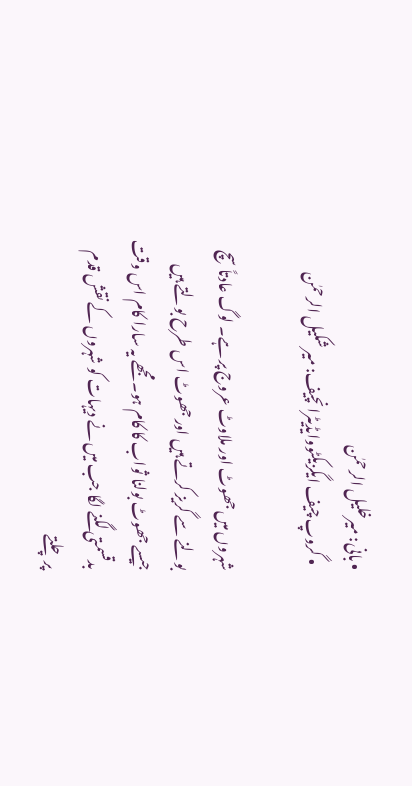• بانی: میرخلیل الرحمٰن
  • گروپ چیف ایگزیکٹووایڈیٹرانچیف: میر شکیل الرحمٰن

شہروں میں جھوٹ اور ملاوٹ عروج پر ہے۔ لوگ عادتاً سچ بولنے سے گریز کرتے ہیں اور جھوٹ اس طرح بولتے ہیں جیسے جھوٹ بولنا ثواب کا کام ہو۔ مجھے یہ سارا کام اس وقت بدقسمتی لگنے لگا جب میں نے دیہات کو شہروں کے نقش قدم پر چلتے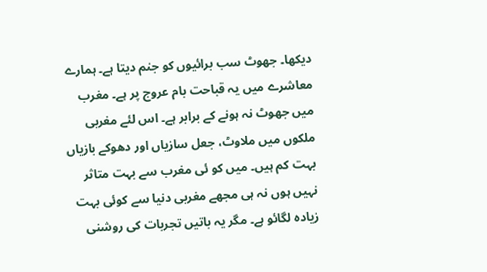دیکھا۔ جھوٹ سب برائیوں کو جنم دیتا ہے۔ ہمارے معاشرے میں یہ قباحت بام عروج پر ہے۔ مغرب میں جھوٹ نہ ہونے کے برابر ہے۔ اس لئے مغربی ملکوں میں ملاوٹ، جعل سازیاں اور دھوکے بازیاں بہت کم ہیں۔ میں کو ئی مغرب سے بہت متاثر نہیں ہوں نہ ہی مجھے مغربی دنیا سے کوئی بہت زیادہ لگائو ہے۔ مگر یہ باتیں تجربات کی روشنی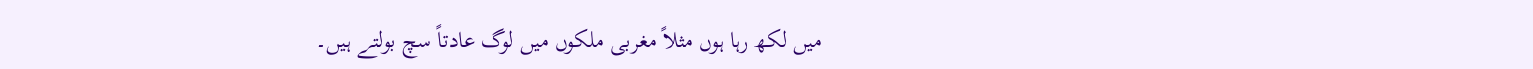میں لکھ رہا ہوں مثلاً مغربی ملکوں میں لوگ عادتاً سچ بولتے ہیں۔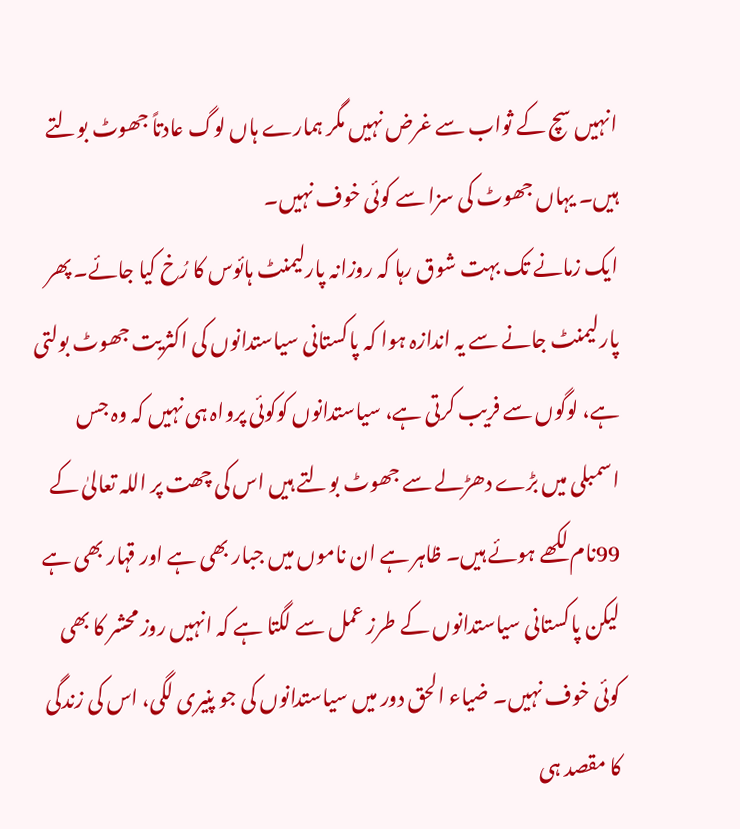انہیں سچ کے ثواب سے غرض نہیں مگر ہمارے ہاں لوگ عادتاً جھوٹ بولتے ہیں۔ یہاں جھوٹ کی سزا سے کوئی خوف نہیں۔
ایک زمانے تک بہت شوق رہا کہ روزانہ پارلیمنٹ ہائوس کا رُخ کیا جائے۔ پھر پارلیمنٹ جانے سے یہ اندازہ ہوا کہ پاکستانی سیاستدانوں کی اکثریت جھوٹ بولتی ہے، لوگوں سے فریب کرتی ہے، سیاستدانوں کوکوئی پرواہ ہی نہیں کہ وہ جس اسمبلی میں بڑے دھڑلے سے جھوٹ بولتے ہیں اس کی چھت پر اللہ تعالیٰ کے 99نام لکھے ہوئے ہیں۔ ظاہر ہے ان ناموں میں جبار بھی ہے اور قہار بھی ہے لیکن پاکستانی سیاستدانوں کے طرز عمل سے لگتا ہے کہ انہیں روز محشر کا بھی کوئی خوف نہیں۔ ضیاء الحق دور میں سیاستدانوں کی جو پنیری لگی، اس کی زندگی کا مقصد ہی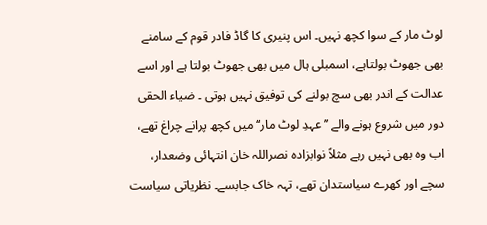لوٹ مار کے سوا کچھ نہیں۔ اس پنیری کا گاڈ فادر قوم کے سامنے بھی جھوٹ بولتاہے، اسمبلی ہال میں بھی جھوٹ بولتا ہے اور اسے عدالت کے اندر بھی سچ بولنے کی توفیق نہیں ہوتی ۔ ضیاء الحقی دور میں شروع ہونے والے ’’عہدِ لوٹ مار‘‘ میں کچھ پرانے چراغ تھے، اب وہ بھی نہیں رہے مثلاً نوابزادہ نصراللہ خان انتہائی وضعدار، سچے اور کھرے سیاستدان تھے، تہہ خاک جابسے۔ نظریاتی سیاست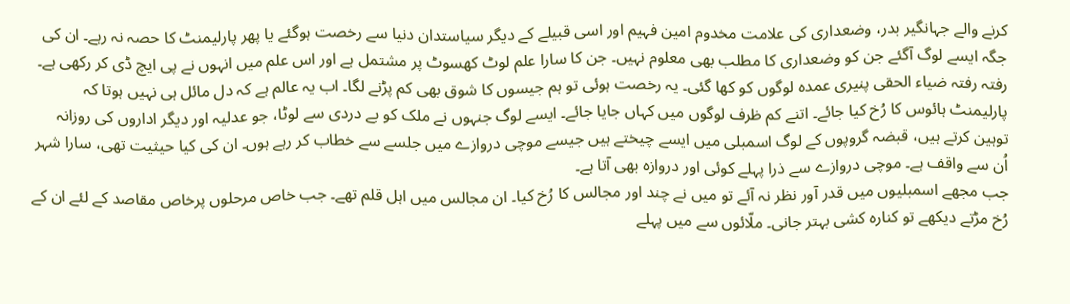کرنے والے جہانگیر بدر، وضعداری کی علامت مخدوم امین فہیم اور اسی قبیلے کے دیگر سیاستدان دنیا سے رخصت ہوگئے یا پھر پارلیمنٹ کا حصہ نہ رہے۔ ان کی جگہ ایسے لوگ آگئے جن کو وضعداری کا مطلب بھی معلوم نہیں۔ جن کا سارا علم لوٹ کھسوٹ پر مشتمل ہے اور اس علم میں انہوں نے پی ایچ ڈی کر رکھی ہے۔
رفتہ رفتہ ضیاء الحقی پنیری عمدہ لوگوں کو کھا گئی۔ یہ رخصت ہوئی تو ہم جیسوں کا شوق بھی کم پڑنے لگا۔ اب یہ عالم ہے کہ دل مائل ہی نہیں ہوتا کہ پارلیمنٹ ہائوس کا رُخ کیا جائے۔ اتنے کم ظرف لوگوں میں کہاں جایا جائے۔ ایسے لوگ جنہوں نے ملک کو بے دردی سے لوٹا، جو عدلیہ اور دیگر اداروں کی روزانہ توہین کرتے ہیں، قبضہ گروپوں کے لوگ اسمبلی میں ایسے چیختے ہیں جیسے موچی دروازے میں جلسے سے خطاب کر رہے ہوں۔ ان کی کیا حیثیت تھی، سارا شہر اُن سے واقف ہے۔ موچی دروازے سے ذرا پہلے کوئی اور دروازہ بھی آتا ہے۔
جب مجھے اسمبلیوں میں قدر آور نظر نہ آئے تو میں نے چند اور مجالس کا رُخ کیا۔ ان مجالس میں اہل قلم تھے۔ جب خاص مرحلوں پرخاص مقاصد کے لئے ان کے رُخ مڑتے دیکھے تو کنارہ کشی بہتر جانی۔ ملّائوں سے میں پہلے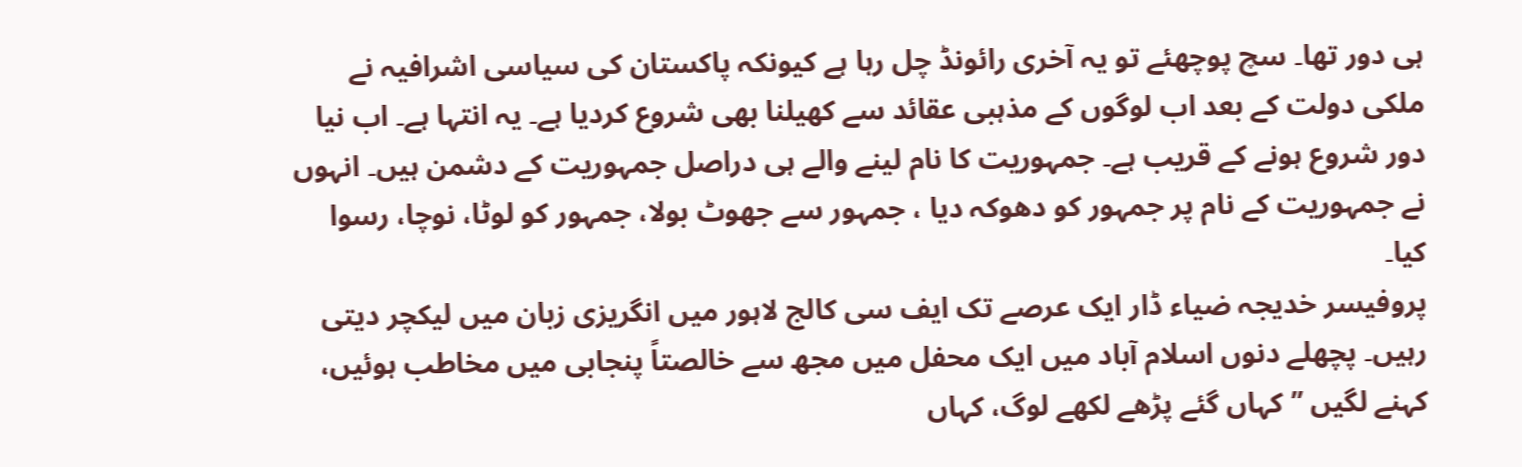ہی دور تھا۔ سچ پوچھئے تو یہ آخری رائونڈ چل رہا ہے کیونکہ پاکستان کی سیاسی اشرافیہ نے ملکی دولت کے بعد اب لوگوں کے مذہبی عقائد سے کھیلنا بھی شروع کردیا ہے۔ یہ انتہا ہے۔ اب نیا دور شروع ہونے کے قریب ہے۔ جمہوریت کا نام لینے والے ہی دراصل جمہوریت کے دشمن ہیں۔ انہوں نے جمہوریت کے نام پر جمہور کو دھوکہ دیا ، جمہور سے جھوٹ بولا، جمہور کو لوٹا، نوچا، رسوا کیا۔
پروفیسر خدیجہ ضیاء ڈار ایک عرصے تک ایف سی کالج لاہور میں انگریزی زبان میں لیکچر دیتی رہیں۔ پچھلے دنوں اسلام آباد میں ایک محفل میں مجھ سے خالصتاً پنجابی میں مخاطب ہوئیں، کہنے لگیں ’’کہاں گئے پڑھے لکھے لوگ، کہاں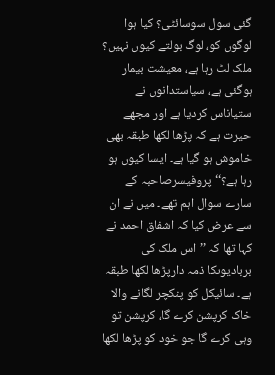گئی سول سوسائٹی؟ کیا ہوا لوگوں کو، لوگ بولتے کیوں نہیں؟ ملک لٹ رہا ہے، معیشت بیمار ہوگئی ہے، سیاستدانوں نے ستیاناس کردیا ہے اور مجھے حیرت ہے کہ پڑھا لکھا طبقہ بھی خاموش ہو گیا ہے۔ ایسا کیوں ہو رہا ہے؟‘‘ پروفیسرصاحبہ کے سارے سوال اہم تھے۔ میں نے ان سے عرض کیا کہ اشفاق احمد نے کہا تھا کہ ’’اس ملک کی بربادیوںکا ذمہ دارپڑھا لکھا طبقہ ہے۔ سائیکل کو پنکچر لگانے والا خاک کرپشن کرے گا، کرپشن تو وہی کرے گا جو خود کو پڑھا لکھا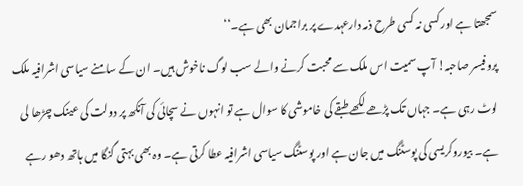سمجھتا ہے اور کسی نہ کسی طرح ذمہ دارعہدے پر براجمان بھی ہے۔‘‘
پروفیسر صاحبہ! آپ سمیت اس ملک سے محبت کرنے والے سب لوگ ناخوش ہیں۔ ان کے سامنے سیاسی اشرافیہ ملک لوٹ رہی ہے۔ جہاں تک پڑھے لکھے طبقے کی خاموشی کا سوال ہے تو انہوں نے سچائی کی آنکھ پر دولت کی عینک چڑھا لی ہے۔ بیوروکریسی کی پوسٹنگ میں جان ہے اور پوسٹنگ سیاسی اشرافیہ عطا کرتی ہے۔ وہ بھی بہتی گنگا میں ہاتھ دھو رہے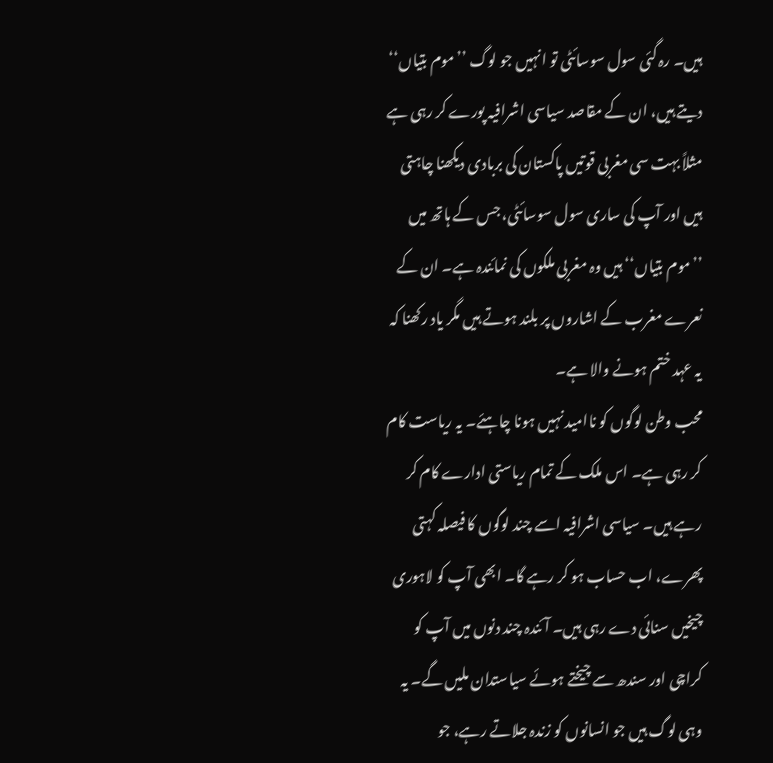ہیں۔ رہ گئی سول سوسائٹی تو انہیں جو لوگ ’’موم بتیاں‘‘ دیتے ہیں، ان کے مقاصد سیاسی اشرافیہ پورے کر رہی ہے مثلاً بہت سی مغربی قوتیں پاکستان کی بربادی دیکھنا چاہتی ہیں اور آپ کی ساری سول سوسائٹی، جس کے ہاتھ میں ’’موم بتیاں‘‘ ہیں وہ مغربی ملکوں کی نمائندہ ہے۔ ان کے نعرے مغرب کے اشاروں پر بلند ہوتے ہیں مگر یاد رکھنا کہ یہ عہد ختم ہونے والا ہے۔
محب وطن لوگوں کو ناامید نہیں ہونا چاہئے۔ یہ ریاست کام کر رہی ہے۔ اس ملک کے تمام ریاستی ادارے کام کر رہے ہیں۔ سیاسی اشرافیہ اسے چند لوگوں کا فیصلہ کہتی پھرے، اب حساب ہو کر رہے گا۔ ابھی آپ کو لاہوری چیخیں سنائی دے رہی ہیں۔ آئندہ چند دنوں میں آپ کو کراچی اور سندھ سے چیختے ہوئے سیاستدان ملیں گے۔ یہ وہی لوگ ہیں جو انسانوں کو زندہ جلاتے رہے، جو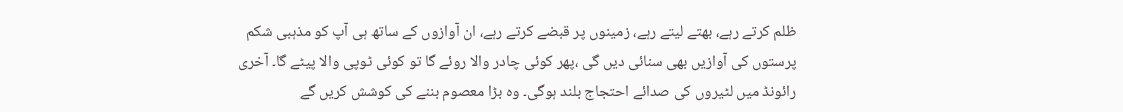ظلم کرتے رہے، بھتے لیتے رہے، زمینوں پر قبضے کرتے رہے، ان آوازوں کے ساتھ ہی آپ کو مذہبی شکم پرستوں کی آوازیں بھی سنائی دیں گی ،پھر کوئی چادر والا روئے گا تو کوئی ٹوپی والا پیٹے گا۔ آخری رائونڈ میں لٹیروں کی صدائے احتجاج بلند ہوگی۔ وہ بڑا معصوم بننے کی کوشش کریں گے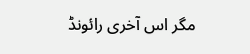مگر اس آخری رائونڈ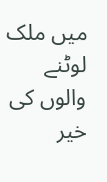میں ملک لوٹنے والوں کی خیر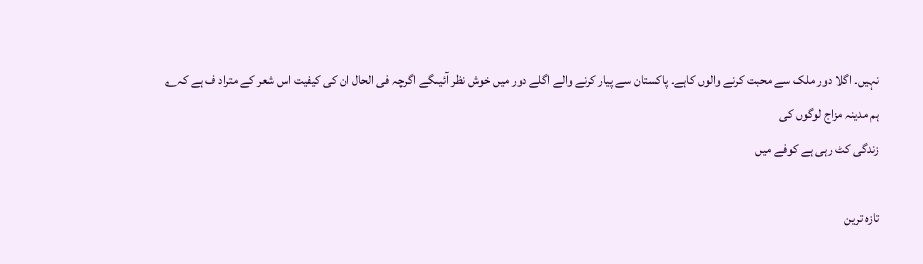نہیں۔ اگلا دور ملک سے محبت کرنے والوں کاہے۔ پاکستان سے پیار کرنے والے اگلے دور میں خوش نظر آئیںگے اگرچہ فی الحال ان کی کیفیت اس شعر کے متراد ف ہے کہ؎
ہم مدینہ مزاج لوگوں کی
زندگی کٹ رہی ہے کوفے میں

تازہ ترین